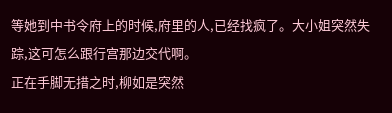等她到中书令府上的时候,府里的人,已经找疯了。大小姐突然失踪,这可怎么跟行宫那边交代啊。
正在手脚无措之时,柳如是突然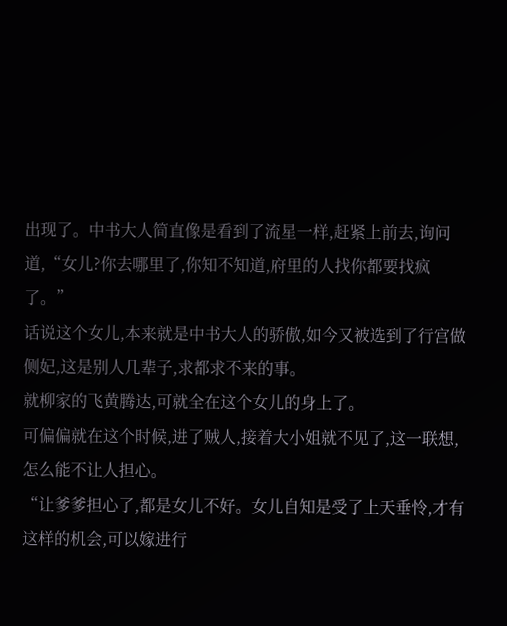出现了。中书大人简直像是看到了流星一样,赶紧上前去,询问道,“女儿?你去哪里了,你知不知道,府里的人找你都要找疯了。”
话说这个女儿,本来就是中书大人的骄傲,如今又被选到了行宫做侧妃,这是别人几辈子,求都求不来的事。
就柳家的飞黄腾达,可就全在这个女儿的身上了。
可偏偏就在这个时候,进了贼人,接着大小姐就不见了,这一联想,怎么能不让人担心。
“让爹爹担心了,都是女儿不好。女儿自知是受了上天垂怜,才有这样的机会,可以嫁进行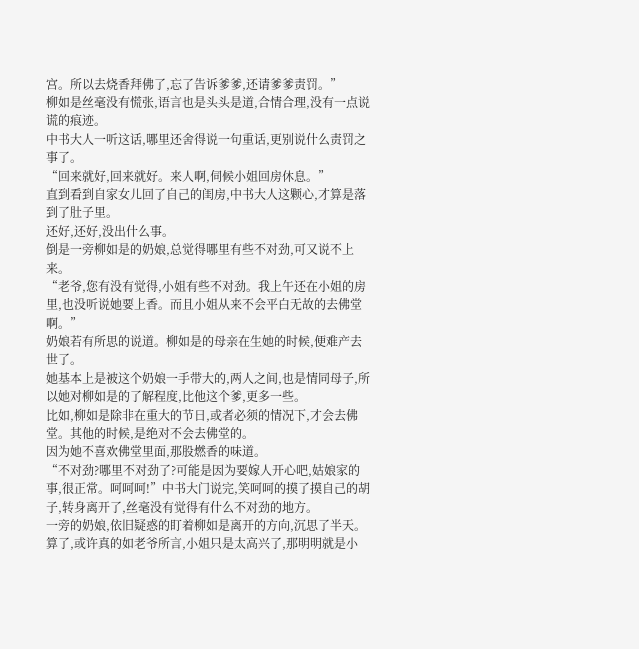宫。所以去烧香拜佛了,忘了告诉爹爹,还请爹爹责罚。”
柳如是丝毫没有慌张,语言也是头头是道,合情合理,没有一点说谎的痕迹。
中书大人一听这话,哪里还舍得说一句重话,更别说什么责罚之事了。
“回来就好,回来就好。来人啊,伺候小姐回房休息。”
直到看到自家女儿回了自己的闺房,中书大人这颗心,才算是落到了肚子里。
还好,还好,没出什么事。
倒是一旁柳如是的奶娘,总觉得哪里有些不对劲,可又说不上来。
“老爷,您有没有觉得,小姐有些不对劲。我上午还在小姐的房里,也没听说她要上香。而且小姐从来不会平白无故的去佛堂啊。”
奶娘若有所思的说道。柳如是的母亲在生她的时候,便难产去世了。
她基本上是被这个奶娘一手带大的,两人之间,也是情同母子,所以她对柳如是的了解程度,比他这个爹,更多一些。
比如,柳如是除非在重大的节日,或者必须的情况下,才会去佛堂。其他的时候,是绝对不会去佛堂的。
因为她不喜欢佛堂里面,那股燃香的味道。
“不对劲?哪里不对劲了?可能是因为要嫁人开心吧,姑娘家的事,很正常。呵呵呵!”中书大门说完,笑呵呵的摸了摸自己的胡子,转身离开了,丝毫没有觉得有什么不对劲的地方。
一旁的奶娘,依旧疑惑的盯着柳如是离开的方向,沉思了半天。
算了,或许真的如老爷所言,小姐只是太高兴了,那明明就是小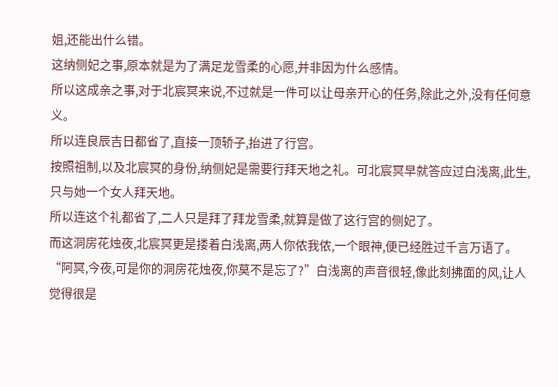姐,还能出什么错。
这纳侧妃之事,原本就是为了满足龙雪柔的心愿,并非因为什么感情。
所以这成亲之事,对于北宸冥来说,不过就是一件可以让母亲开心的任务,除此之外,没有任何意义。
所以连良辰吉日都省了,直接一顶轿子,抬进了行宫。
按照祖制,以及北宸冥的身份,纳侧妃是需要行拜天地之礼。可北宸冥早就答应过白浅离,此生,只与她一个女人拜天地。
所以连这个礼都省了,二人只是拜了拜龙雪柔,就算是做了这行宫的侧妃了。
而这洞房花烛夜,北宸冥更是搂着白浅离,两人你侬我侬,一个眼神,便已经胜过千言万语了。
“阿冥,今夜,可是你的洞房花烛夜,你莫不是忘了?”白浅离的声音很轻,像此刻拂面的风,让人觉得很是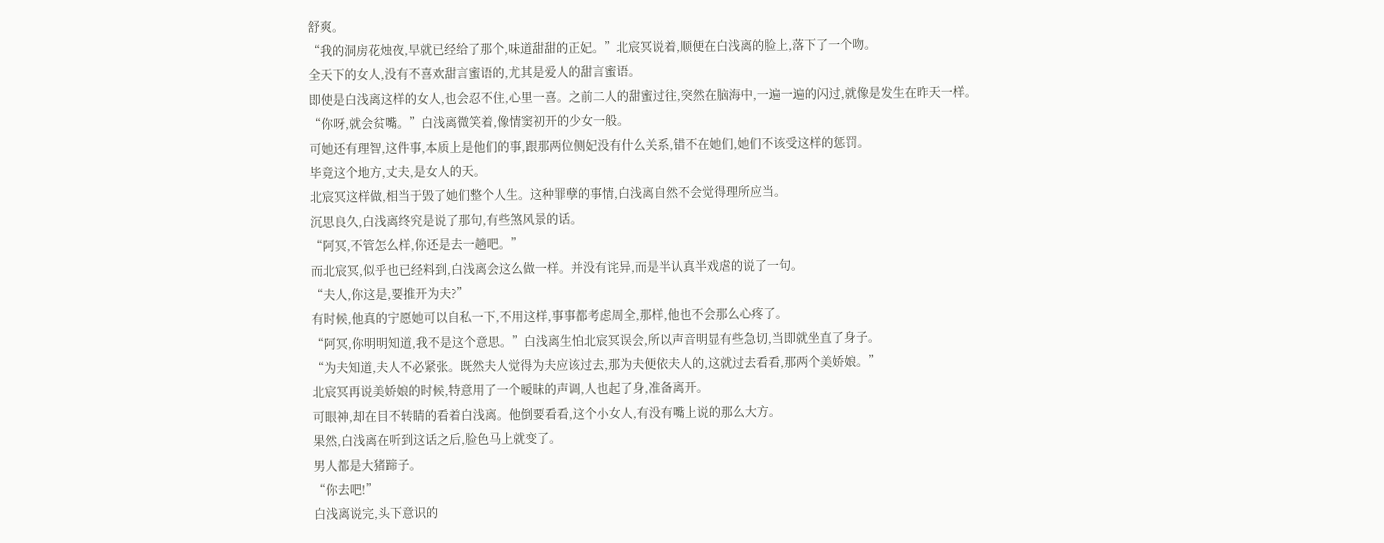舒爽。
“我的洞房花烛夜,早就已经给了那个,味道甜甜的正妃。”北宸冥说着,顺便在白浅离的脸上,落下了一个吻。
全天下的女人,没有不喜欢甜言蜜语的,尤其是爱人的甜言蜜语。
即使是白浅离这样的女人,也会忍不住,心里一喜。之前二人的甜蜜过往,突然在脑海中,一遍一遍的闪过,就像是发生在昨天一样。
“你呀,就会贫嘴。”白浅离微笑着,像情窦初开的少女一般。
可她还有理智,这件事,本质上是他们的事,跟那两位侧妃没有什么关系,错不在她们,她们不该受这样的惩罚。
毕竟这个地方,丈夫,是女人的天。
北宸冥这样做,相当于毁了她们整个人生。这种罪孽的事情,白浅离自然不会觉得理所应当。
沉思良久,白浅离终究是说了那句,有些煞风景的话。
“阿冥,不管怎么样,你还是去一趟吧。”
而北宸冥,似乎也已经料到,白浅离会这么做一样。并没有诧异,而是半认真半戏虐的说了一句。
“夫人,你这是,要推开为夫?”
有时候,他真的宁愿她可以自私一下,不用这样,事事都考虑周全,那样,他也不会那么心疼了。
“阿冥,你明明知道,我不是这个意思。”白浅离生怕北宸冥误会,所以声音明显有些急切,当即就坐直了身子。
“为夫知道,夫人不必紧张。既然夫人觉得为夫应该过去,那为夫便依夫人的,这就过去看看,那两个美娇娘。”
北宸冥再说美娇娘的时候,特意用了一个暧昧的声调,人也起了身,准备离开。
可眼神,却在目不转睛的看着白浅离。他倒要看看,这个小女人,有没有嘴上说的那么大方。
果然,白浅离在听到这话之后,脸色马上就变了。
男人都是大猪蹄子。
“你去吧!”
白浅离说完,头下意识的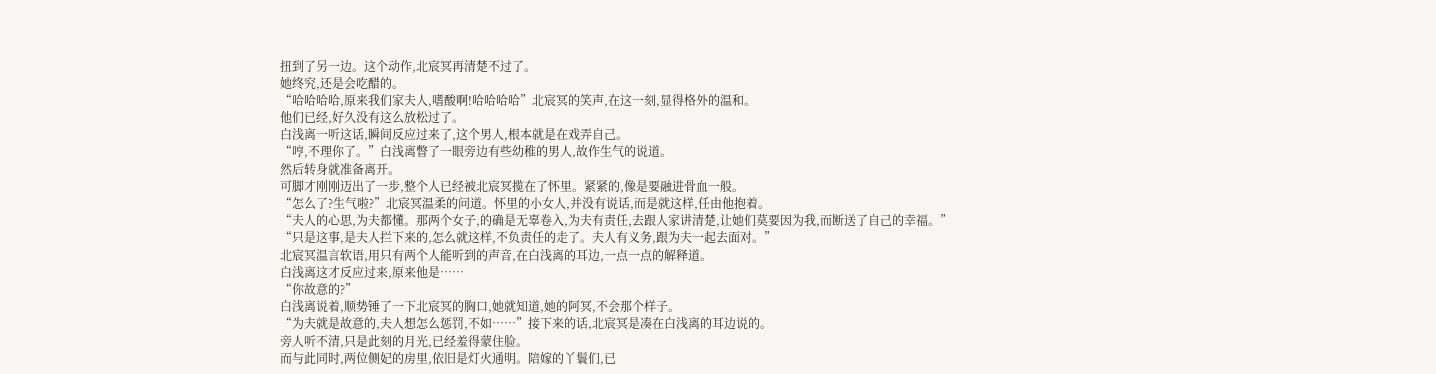扭到了另一边。这个动作,北宸冥再清楚不过了。
她终究,还是会吃醋的。
“哈哈哈哈,原来我们家夫人,嗜酸啊!哈哈哈哈”北宸冥的笑声,在这一刻,显得格外的温和。
他们已经,好久没有这么放松过了。
白浅离一听这话,瞬间反应过来了,这个男人,根本就是在戏弄自己。
“哼,不理你了。”白浅离瞥了一眼旁边有些幼稚的男人,故作生气的说道。
然后转身就准备离开。
可脚才刚刚迈出了一步,整个人已经被北宸冥揽在了怀里。紧紧的,像是要融进骨血一般。
“怎么了?生气啦?”北宸冥温柔的问道。怀里的小女人,并没有说话,而是就这样,任由他抱着。
“夫人的心思,为夫都懂。那两个女子,的确是无辜卷入,为夫有责任,去跟人家讲清楚,让她们莫要因为我,而断送了自己的幸福。”
“只是这事,是夫人拦下来的,怎么就这样,不负责任的走了。夫人有义务,跟为夫一起去面对。”
北宸冥温言软语,用只有两个人能听到的声音,在白浅离的耳边,一点一点的解释道。
白浅离这才反应过来,原来他是……
“你故意的?”
白浅离说着,顺势锤了一下北宸冥的胸口,她就知道,她的阿冥,不会那个样子。
“为夫就是故意的,夫人想怎么惩罚,不如……”接下来的话,北宸冥是凑在白浅离的耳边说的。
旁人听不清,只是此刻的月光,已经羞得蒙住脸。
而与此同时,两位侧妃的房里,依旧是灯火通明。陪嫁的丫鬟们,已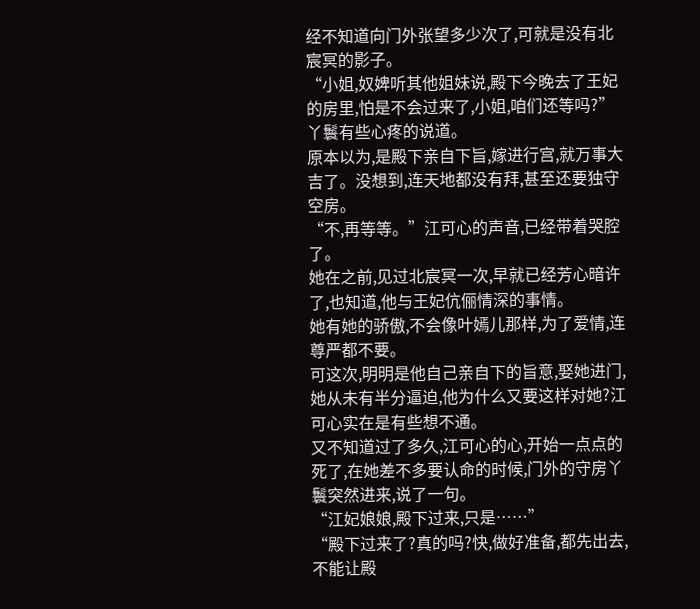经不知道向门外张望多少次了,可就是没有北宸冥的影子。
“小姐,奴婢听其他姐妹说,殿下今晚去了王妃的房里,怕是不会过来了,小姐,咱们还等吗?”丫鬟有些心疼的说道。
原本以为,是殿下亲自下旨,嫁进行宫,就万事大吉了。没想到,连天地都没有拜,甚至还要独守空房。
“不,再等等。”江可心的声音,已经带着哭腔了。
她在之前,见过北宸冥一次,早就已经芳心暗许了,也知道,他与王妃伉俪情深的事情。
她有她的骄傲,不会像叶嫣儿那样,为了爱情,连尊严都不要。
可这次,明明是他自己亲自下的旨意,娶她进门,她从未有半分逼迫,他为什么又要这样对她?江可心实在是有些想不通。
又不知道过了多久,江可心的心,开始一点点的死了,在她差不多要认命的时候,门外的守房丫鬟突然进来,说了一句。
“江妃娘娘,殿下过来,只是……”
“殿下过来了?真的吗?快,做好准备,都先出去,不能让殿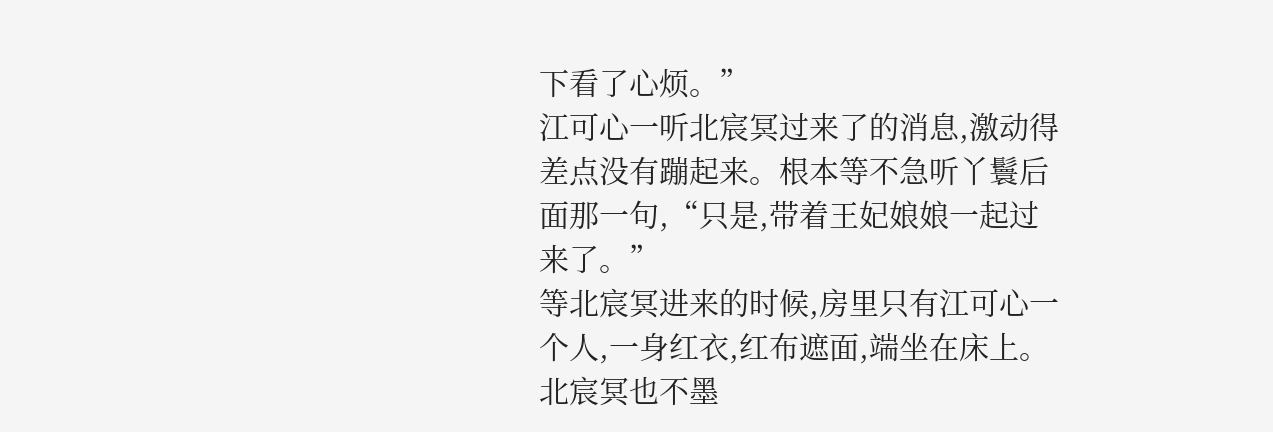下看了心烦。”
江可心一听北宸冥过来了的消息,激动得差点没有蹦起来。根本等不急听丫鬟后面那一句,“只是,带着王妃娘娘一起过来了。”
等北宸冥进来的时候,房里只有江可心一个人,一身红衣,红布遮面,端坐在床上。
北宸冥也不墨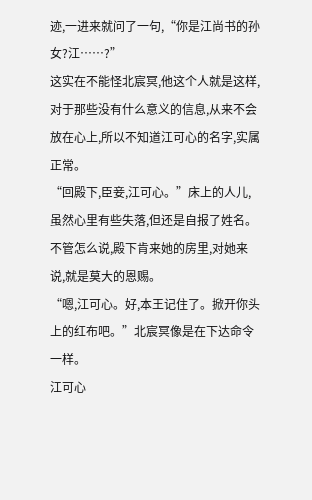迹,一进来就问了一句,“你是江尚书的孙女?江……?”
这实在不能怪北宸冥,他这个人就是这样,对于那些没有什么意义的信息,从来不会放在心上,所以不知道江可心的名字,实属正常。
“回殿下,臣妾,江可心。”床上的人儿,虽然心里有些失落,但还是自报了姓名。
不管怎么说,殿下肯来她的房里,对她来说,就是莫大的恩赐。
“嗯,江可心。好,本王记住了。掀开你头上的红布吧。”北宸冥像是在下达命令一样。
江可心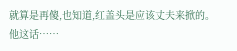就算是再傻,也知道,红盖头是应该丈夫来掀的。
他这话……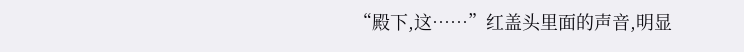“殿下,这……”红盖头里面的声音,明显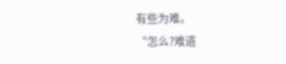有些为难。
“怎么?难道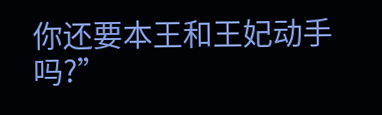你还要本王和王妃动手吗?”